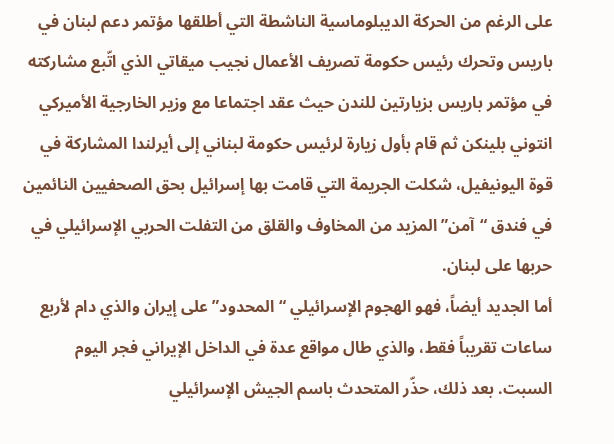على الرغم من الحركة الديبلوماسية الناشطة التي أطلقها مؤتمر دعم لبنان في باريس وتحرك رئيس حكومة تصريف الأعمال نجيب ميقاتي الذي اتّبع مشاركته في مؤتمر باريس بزيارتين للندن حيث عقد اجتماعا مع وزير الخارجية الأميركي انتوني بلينكن ثم قام بأول زيارة لرئيس حكومة لبناني إلى أيرلندا المشاركة في قوة اليونيفيل، شكلت الجريمة التي قامت بها إسرائيل بحق الصحفيين النائمين في فندق “آمن” المزيد من المخاوف والقلق من التفلت الحربي الإسرائيلي في حربها على لبنان.
أما الجديد أيضاً، فهو الهجوم الإسرائيلي “المحدود” على إيران والذي دام لأربع ساعات تقريباً فقط، والذي طال مواقع عدة في الداخل الإيراني فجر اليوم السبت. بعد ذلك، حذّر المتحدث باسم الجيش الإسرائيلي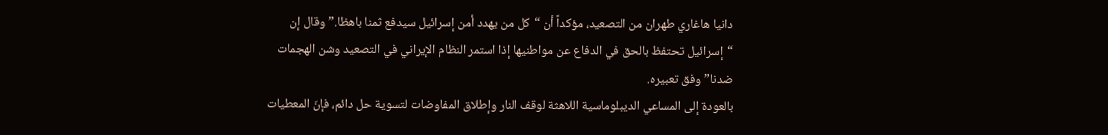دانيا هاغاري طهران من التصعيد، مؤكداً أن “كل من يهدد أمن إسرائيل سيدفع ثمنا باهظا.” وقال إن “إسرائيل تحتفظ بالحق في الدفاع عن مواطنيها إذا استمر النظام الإيراني في التصعيد وشن الهجمات ضدنا” وفق تعبيره.
بالعودة إلى المساعي الديبلوماسية اللاهثة لوقف النار وإطلاق المفاوضات لتسوية حل دائم، فإنّ المعطيات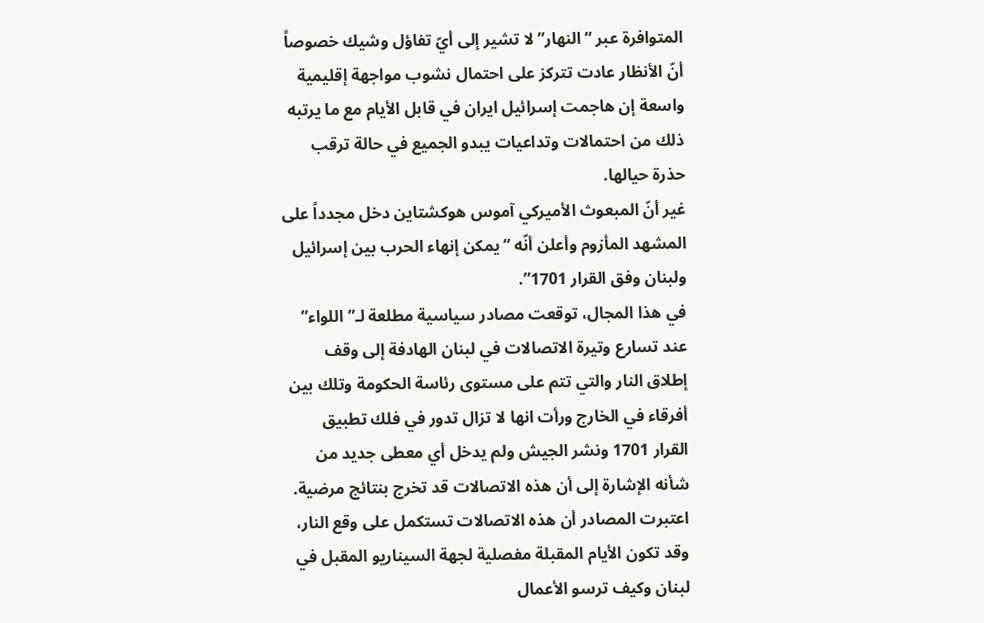المتوافرة عبر “النهار” لا تشير إلى أيّ تفاؤل وشيك خصوصاً أنّ الأنظار عادت تتركز على احتمال نشوب مواجهة إقليمية واسعة إن هاجمت إسرائيل ايران في قابل الأيام مع ما يرتبه ذلك من احتمالات وتداعيات يبدو الجميع في حالة ترقب حذرة حيالها.
غير أنّ المبعوث الأميركي آموس هوكشتاين دخل مجدداً على المشهد المأزوم وأعلن أنّه “يمكن إنهاء الحرب بين إسرائيل ولبنان وفق القرار 1701”.
في هذا المجال، توقعت مصادر سياسية مطلعة لـ”اللواء” عند تسارع وتيرة الاتصالات في لبنان الهادفة إلى وقف إطلاق النار والتي تتم على مستوى رئاسة الحكومة وتلك بين أفرقاء في الخارج ورأت انها لا تزال تدور في فلك تطبيق القرار 1701 ونشر الجيش ولم يدخل أي معطى جديد من شأنه الإشارة إلى أن هذه الاتصالات قد تخرج بنتائج مرضية.
اعتبرت المصادر أن هذه الاتصالات تستكمل على وقع النار، وقد تكون الأيام المقبلة مفصلية لجهة السيناريو المقبل في لبنان وكيف ترسو الأعمال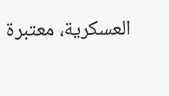العسكرية، معتبرة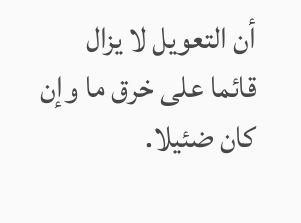أن التعويل لا يزال قائما على خرق ما وإن كان ضئيلا.